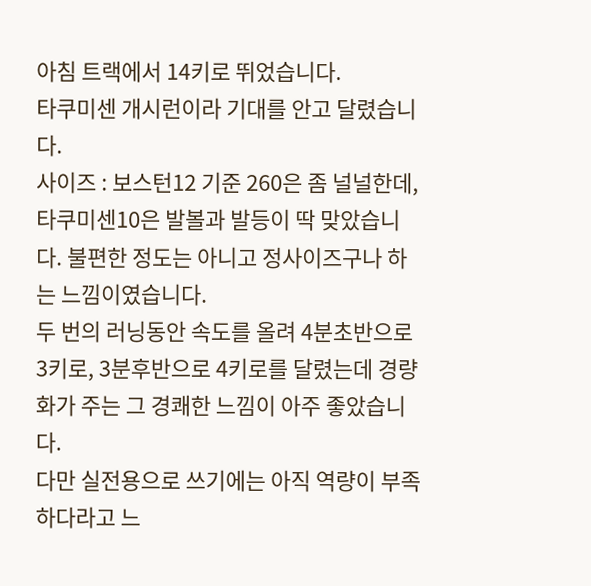아침 트랙에서 14키로 뛰었습니다.
타쿠미센 개시런이라 기대를 안고 달렸습니다.
사이즈 : 보스턴12 기준 260은 좀 널널한데, 타쿠미센10은 발볼과 발등이 딱 맞았습니다. 불편한 정도는 아니고 정사이즈구나 하는 느낌이였습니다.
두 번의 러닝동안 속도를 올려 4분초반으로 3키로, 3분후반으로 4키로를 달렸는데 경량화가 주는 그 경쾌한 느낌이 아주 좋았습니다.
다만 실전용으로 쓰기에는 아직 역량이 부족하다라고 느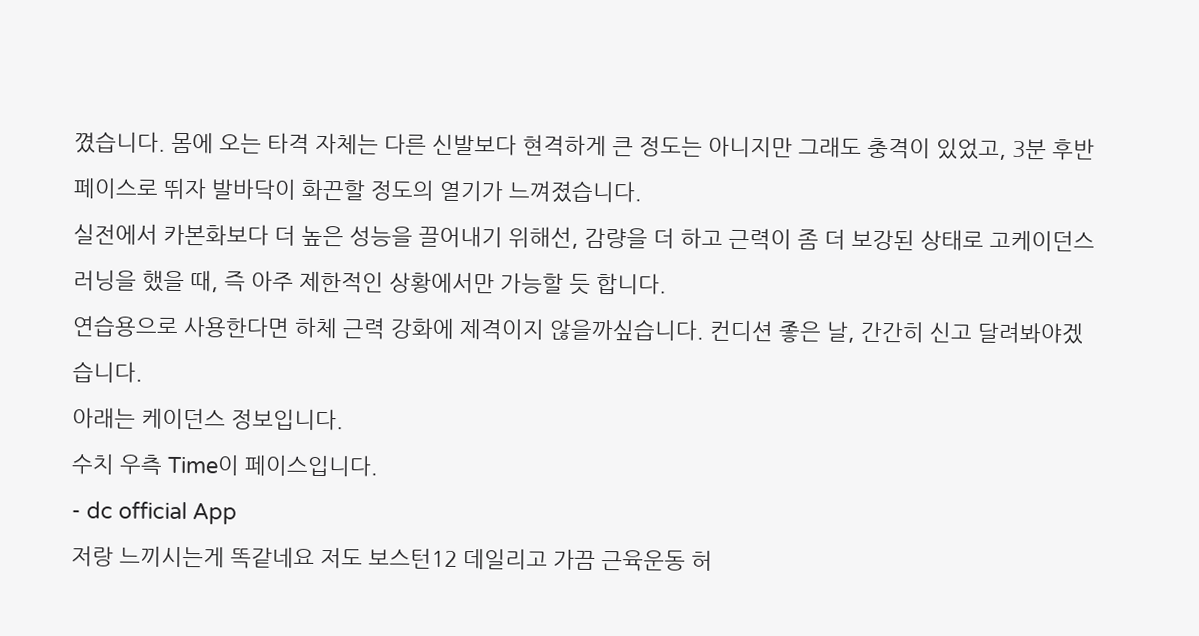꼈습니다. 몸에 오는 타격 자체는 다른 신발보다 현격하게 큰 정도는 아니지만 그래도 충격이 있었고, 3분 후반 페이스로 뛰자 발바닥이 화끈할 정도의 열기가 느껴졌습니다.
실전에서 카본화보다 더 높은 성능을 끌어내기 위해선, 감량을 더 하고 근력이 좀 더 보강된 상태로 고케이던스 러닝을 했을 때, 즉 아주 제한적인 상황에서만 가능할 듯 합니다.
연습용으로 사용한다면 하체 근력 강화에 제격이지 않을까싶습니다. 컨디션 좋은 날, 간간히 신고 달려봐야겠습니다.
아래는 케이던스 정보입니다.
수치 우측 Time이 페이스입니다.
- dc official App
저랑 느끼시는게 똑같네요 저도 보스턴12 데일리고 가끔 근육운동 허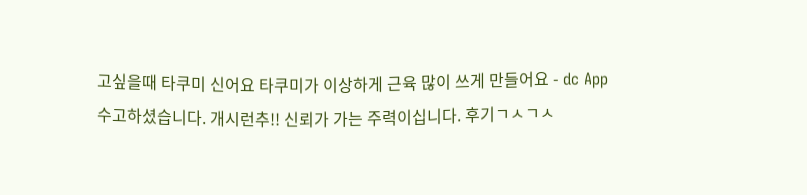고싶을때 타쿠미 신어요 타쿠미가 이상하게 근육 많이 쓰게 만들어요 - dc App
수고하셨습니다. 개시런추!! 신뢰가 가는 주력이십니다. 후기ㄱㅅㄱㅅ